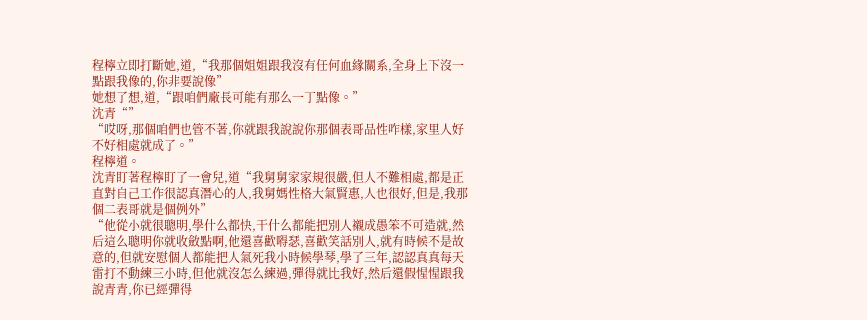程檸立即打斷她,道,“我那個姐姐跟我沒有任何血緣關系,全身上下沒一點跟我像的,你非要說像”
她想了想,道,“跟咱們廠長可能有那么一丁點像。”
沈青“”
“哎呀,那個咱們也管不著,你就跟我說說你那個表哥品性咋樣,家里人好不好相處就成了。”
程檸道。
沈青盯著程檸盯了一會兒,道“我舅舅家家規很嚴,但人不難相處,都是正直對自己工作很認真潛心的人,我舅媽性格大氣賢惠,人也很好,但是,我那個二表哥就是個例外”
“他從小就很聰明,學什么都快,干什么都能把別人襯成愚笨不可造就,然后這么聰明你就收斂點啊,他還喜歡嘚瑟,喜歡笑話別人,就有時候不是故意的,但就安慰個人都能把人氣死我小時候學琴,學了三年,認認真真每天雷打不動練三小時,但他就沒怎么練過,彈得就比我好,然后還假惺惺跟我說青青,你已經彈得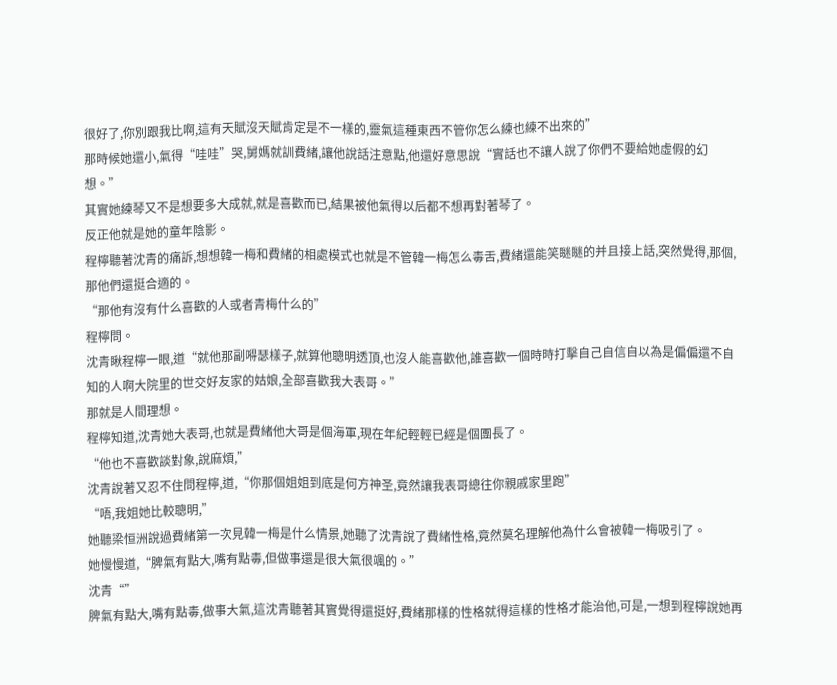很好了,你別跟我比啊,這有天賦沒天賦肯定是不一樣的,靈氣這種東西不管你怎么練也練不出來的”
那時候她還小,氣得“哇哇”哭,舅媽就訓費緒,讓他說話注意點,他還好意思說“實話也不讓人說了你們不要給她虛假的幻想。”
其實她練琴又不是想要多大成就,就是喜歡而已,結果被他氣得以后都不想再對著琴了。
反正他就是她的童年陰影。
程檸聽著沈青的痛訴,想想韓一梅和費緒的相處模式也就是不管韓一梅怎么毒舌,費緒還能笑瞇瞇的并且接上話,突然覺得,那個,那他們還挺合適的。
“那他有沒有什么喜歡的人或者青梅什么的”
程檸問。
沈青瞅程檸一眼,道“就他那副嘚瑟樣子,就算他聰明透頂,也沒人能喜歡他,誰喜歡一個時時打擊自己自信自以為是偏偏還不自知的人啊大院里的世交好友家的姑娘,全部喜歡我大表哥。”
那就是人間理想。
程檸知道,沈青她大表哥,也就是費緒他大哥是個海軍,現在年紀輕輕已經是個團長了。
“他也不喜歡談對象,說麻煩,”
沈青說著又忍不住問程檸,道,“你那個姐姐到底是何方神圣,竟然讓我表哥總往你親戚家里跑”
“唔,我姐她比較聰明,”
她聽梁恒洲說過費緒第一次見韓一梅是什么情景,她聽了沈青說了費緒性格,竟然莫名理解他為什么會被韓一梅吸引了。
她慢慢道,“脾氣有點大,嘴有點毒,但做事還是很大氣很颯的。”
沈青“”
脾氣有點大,嘴有點毒,做事大氣,這沈青聽著其實覺得還挺好,費緒那樣的性格就得這樣的性格才能治他,可是,一想到程檸說她再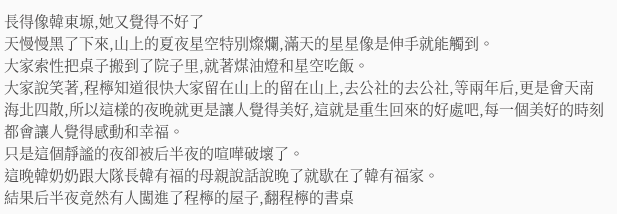長得像韓東塬,她又覺得不好了
天慢慢黑了下來,山上的夏夜星空特別燦爛,滿天的星星像是伸手就能觸到。
大家索性把桌子搬到了院子里,就著煤油燈和星空吃飯。
大家說笑著,程檸知道很快大家留在山上的留在山上,去公社的去公社,等兩年后,更是會天南海北四散,所以這樣的夜晚就更是讓人覺得美好,這就是重生回來的好處吧,每一個美好的時刻都會讓人覺得感動和幸福。
只是這個靜謐的夜卻被后半夜的喧嘩破壞了。
這晚韓奶奶跟大隊長韓有福的母親說話說晚了就歇在了韓有福家。
結果后半夜竟然有人闖進了程檸的屋子,翻程檸的書桌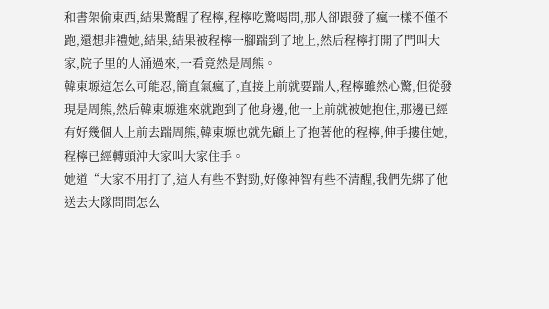和書架偷東西,結果驚醒了程檸,程檸吃驚喝問,那人卻跟發了瘋一樣不僅不跑,還想非禮她,結果,結果被程檸一腳踹到了地上,然后程檸打開了門叫大家,院子里的人涌過來,一看竟然是周熊。
韓東塬這怎么可能忍,簡直氣瘋了,直接上前就要踹人,程檸雖然心驚,但從發現是周熊,然后韓東塬進來就跑到了他身邊,他一上前就被她抱住,那邊已經有好幾個人上前去踹周熊,韓東塬也就先顧上了抱著他的程檸,伸手摟住她,程檸已經轉頭沖大家叫大家住手。
她道“大家不用打了,這人有些不對勁,好像神智有些不清醒,我們先綁了他送去大隊問問怎么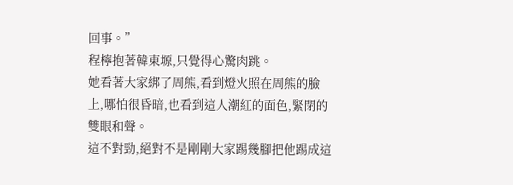回事。”
程檸抱著韓東塬,只覺得心驚肉跳。
她看著大家綁了周熊,看到燈火照在周熊的臉上,哪怕很昏暗,也看到這人潮紅的面色,緊閉的雙眼和聲。
這不對勁,絕對不是剛剛大家踢幾腳把他踢成這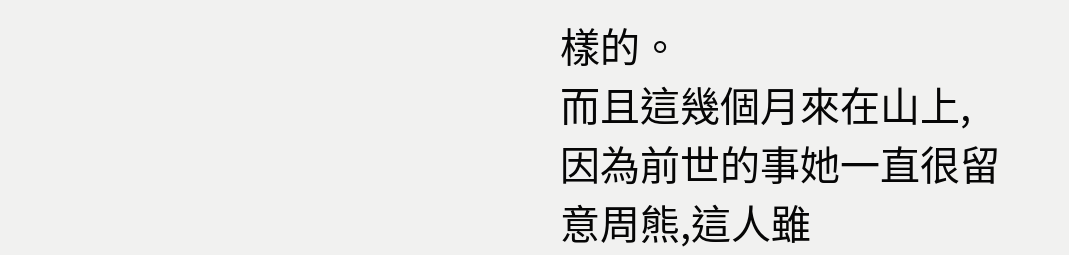樣的。
而且這幾個月來在山上,因為前世的事她一直很留意周熊,這人雖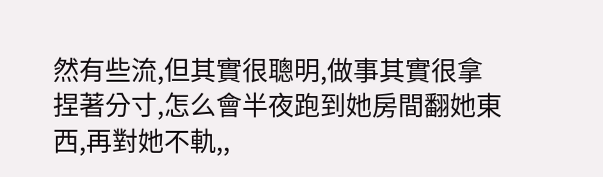然有些流,但其實很聰明,做事其實很拿捏著分寸,怎么會半夜跑到她房間翻她東西,再對她不軌,,